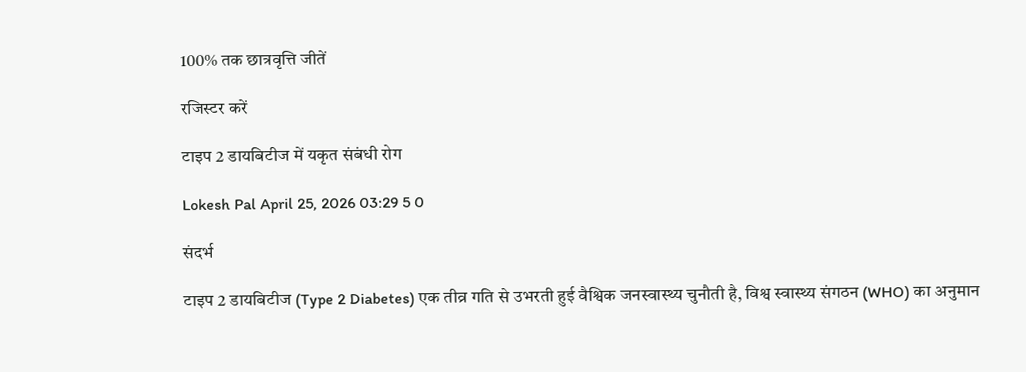100% तक छात्रवृत्ति जीतें

रजिस्टर करें

टाइप 2 डायबिटीज में यकृत संबंधी रोग

Lokesh Pal April 25, 2026 03:29 5 0

संदर्भ

टाइप 2 डायबिटीज (Type 2 Diabetes) एक तीव्र गति से उभरती हुई वैश्विक जनस्वास्थ्य चुनौती है, विश्व स्वास्थ्य संगठन (WHO) का अनुमान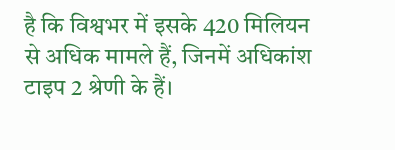है कि विश्वभर में इसके 420 मिलियन से अधिक मामले हैं, जिनमें अधिकांश टाइप 2 श्रेणी के हैं।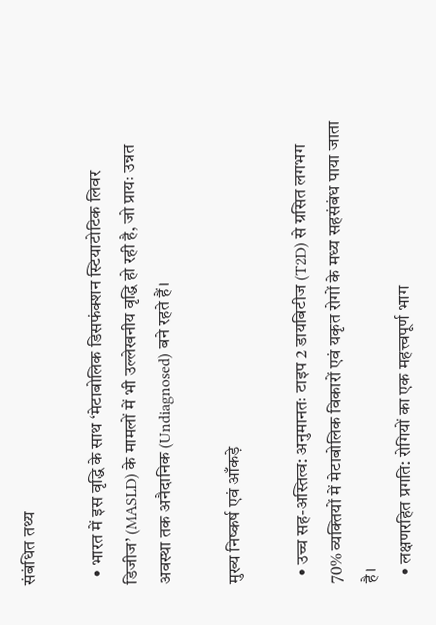संबंधित तथ्य

  • भारत में इस वृद्धि के साथ ‘मेटाबोलिक डिसफंक्शन स्टियाटोटिक लिवर डिजीज’ (MASLD) के मामलों में भी उल्लेखनीय वृद्धि हो रही है, जो प्रायः उन्नत अवस्था तक अनैदानिक (Undiagnosed) बने रहते हैं।

मुख्य निष्कर्ष एवं आँकड़े

  • उच्च सह-अस्तित्व: अनुमानतः टाइप 2 डायबिटीज (T2D) से ग्रसित लगभग 70% व्यक्तियों में मेटाबोलिक विकारों एवं यकृत रोगों के मध्य सहसंबंध पाया जाता है।
  • लक्षणरहित प्रगति: रोगियों का एक महत्त्वपूर्ण भाग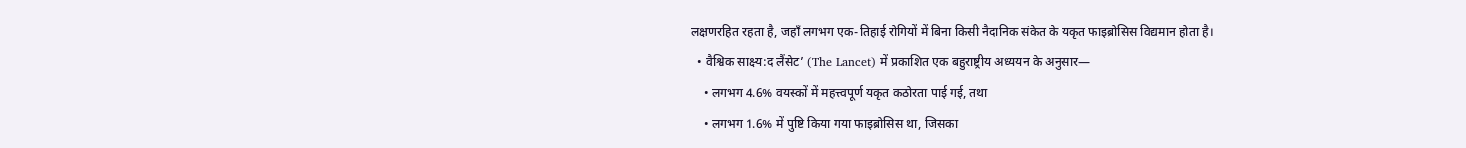लक्षणरहित रहता है, जहाँ लगभग एक-तिहाई रोगियों में बिना किसी नैदानिक संकेत के यकृत फाइब्रोसिस विद्यमान होता है।
  • वैश्विक साक्ष्य:द लैंसेट’ (The Lancet) में प्रकाशित एक बहुराष्ट्रीय अध्ययन के अनुसार—
    • लगभग 4.6% वयस्कों में महत्त्वपूर्ण यकृत कठोरता पाई गई, तथा
    • लगभग 1.6% में पुष्टि किया गया फाइब्रोसिस था, जिसका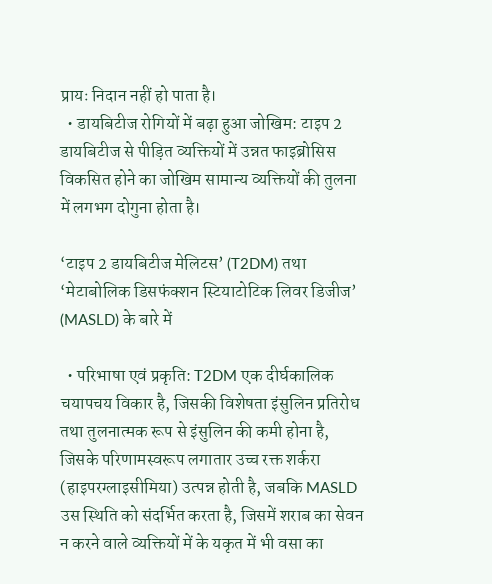प्रायः निदान नहीं हो पाता है।
  • डायबिटीज रोगियों में बढ़ा हुआ जोखिम: टाइप 2 डायबिटीज से पीड़ित व्यक्तियों में उन्नत फाइब्रोसिस विकसित होने का जोखिम सामान्य व्यक्तियों की तुलना में लगभग दोगुना होता है।

‘टाइप 2 डायबिटीज मेलिटस’ (T2DM) तथा ‘मेटाबोलिक डिसफंक्शन स्टियाटोटिक लिवर डिजीज’ (MASLD) के बारे में

  • परिभाषा एवं प्रकृति: T2DM एक दीर्घकालिक चयापचय विकार है, जिसकी विशेषता इंसुलिन प्रतिरोध तथा तुलनात्मक रूप से इंसुलिन की कमी होना है, जिसके परिणामस्वरूप लगातार उच्च रक्त शर्करा (हाइपरग्लाइसीमिया) उत्पन्न होती है, जबकि MASLD उस स्थिति को संदर्भित करता है, जिसमें शराब का सेवन न करने वाले व्यक्तियों में के यकृत में भी वसा का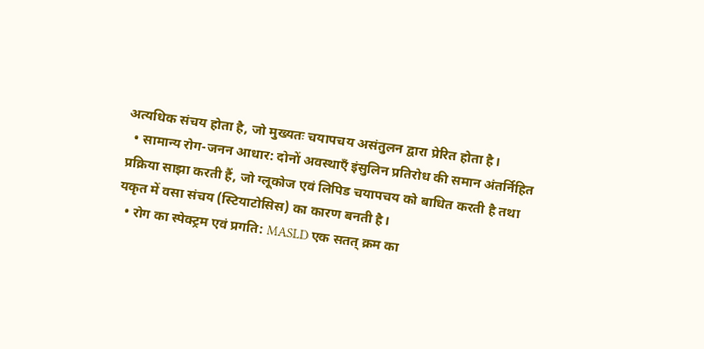अत्यधिक संचय होता है, जो मुख्यतः चयापचय असंतुलन द्वारा प्रेरित होता है।
  • सामान्य रोग-जनन आधार: दोनों अवस्थाएँ इंसुलिन प्रतिरोध की समान अंतर्निहित प्रक्रिया साझा करती हैं, जो ग्लूकोज एवं लिपिड चयापचय को बाधित करती है तथा यकृत में वसा संचय (स्टियाटोसिस) का कारण बनती है।
  • रोग का स्पेक्ट्रम एवं प्रगति: MASLD एक सतत् क्रम का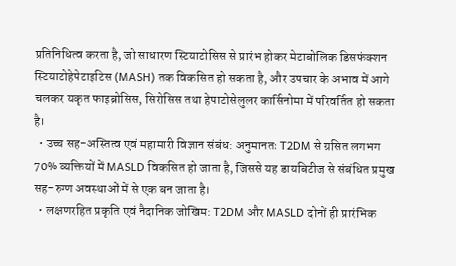प्रतिनिधित्व करता है, जो साधारण स्टियाटोसिस से प्रारंभ होकर मेटाबोलिक डिसफंक्शन स्टियाटोहेपेटाइटिस (MASH) तक विकसित हो सकता है, और उपचार के अभाव में आगे चलकर यकृत फाइब्रोसिस, सिरोसिस तथा हेपाटोसेलुलर कार्सिनोमा में परिवर्तित हो सकता है।
  • उच्च सह-अस्तित्व एवं महामारी विज्ञान संबंध: अनुमानतः T2DM से ग्रसित लगभग 70% व्यक्तियों में MASLD विकसित हो जाता है, जिससे यह डायबिटीज से संबंधित प्रमुख सह-रुग्ण अवस्थाओं में से एक बन जाता है।
  • लक्षणरहित प्रकृति एवं नैदानिक जोखिम: T2DM और MASLD दोनों ही प्रारंभिक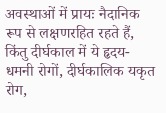अवस्थाओं में प्रायः नैदानिक रूप से लक्षणरहित रहते हैं, किंतु दीर्घकाल में ये हृदय-धमनी रोगों, दीर्घकालिक यकृत रोग,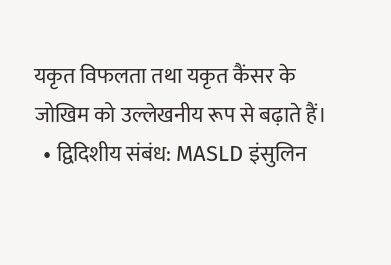यकृत विफलता तथा यकृत कैंसर के जोखिम को उल्लेखनीय रूप से बढ़ाते हैं।
  • द्विदिशीय संबंध: MASLD इंसुलिन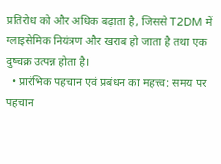प्रतिरोध को और अधिक बढ़ाता है, जिससे T2DM में ग्लाइसेमिक नियंत्रण और खराब हो जाता है तथा एक दुष्चक्र उत्पन्न होता है।
  • प्रारंभिक पहचान एवं प्रबंधन का महत्त्व: समय पर पहचान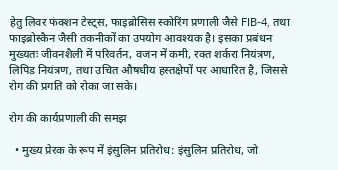हेतु लिवर फंक्शन टेस्ट्स, फाइब्रोसिस स्कोरिंग प्रणाली जैसे FIB-4, तथा फाइब्रोस्कैन जैसी तकनीकों का उपयोग आवश्यक है। इसका प्रबंधन मुख्यतः जीवनशैली में परिवर्तन, वजन में कमी, रक्त शर्करा नियंत्रण, लिपिड नियंत्रण, तथा उचित औषधीय हस्तक्षेपों पर आधारित है, जिससे रोग की प्रगति को रोका जा सके।

रोग की कार्यप्रणाली की समझ

  • मुख्य प्रेरक के रूप में इंसुलिन प्रतिरोध: इंसुलिन प्रतिरोध, जो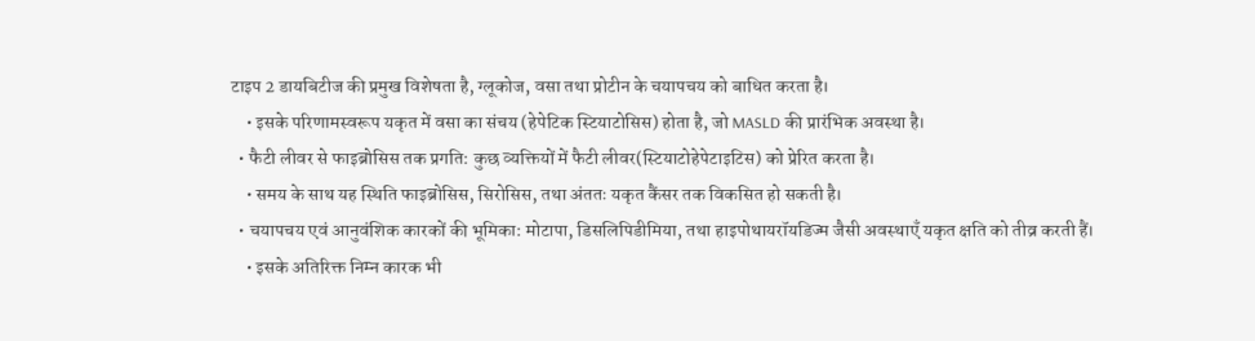टाइप 2 डायबिटीज की प्रमुख विशेषता है, ग्लूकोज, वसा तथा प्रोटीन के चयापचय को बाधित करता है।
    • इसके परिणामस्वरूप यकृत में वसा का संचय (हेपेटिक स्टियाटोसिस) होता है, जो MASLD की प्रारंभिक अवस्था है।
  • फैटी लीवर से फाइब्रोसिस तक प्रगति: कुछ व्यक्तियों में फैटी लीवर(स्टियाटोहेपेटाइटिस) को प्रेरित करता है।
    • समय के साथ यह स्थिति फाइब्रोसिस, सिरोसिस, तथा अंततः यकृत कैंसर तक विकसित हो सकती है।
  • चयापचय एवं आनुवंशिक कारकों की भूमिका: मोटापा, डिसलिपिडीमिया, तथा हाइपोथायरॉयडिज्म जैसी अवस्थाएँ यकृत क्षति को तीव्र करती हैं।
    • इसके अतिरिक्त निम्न कारक भी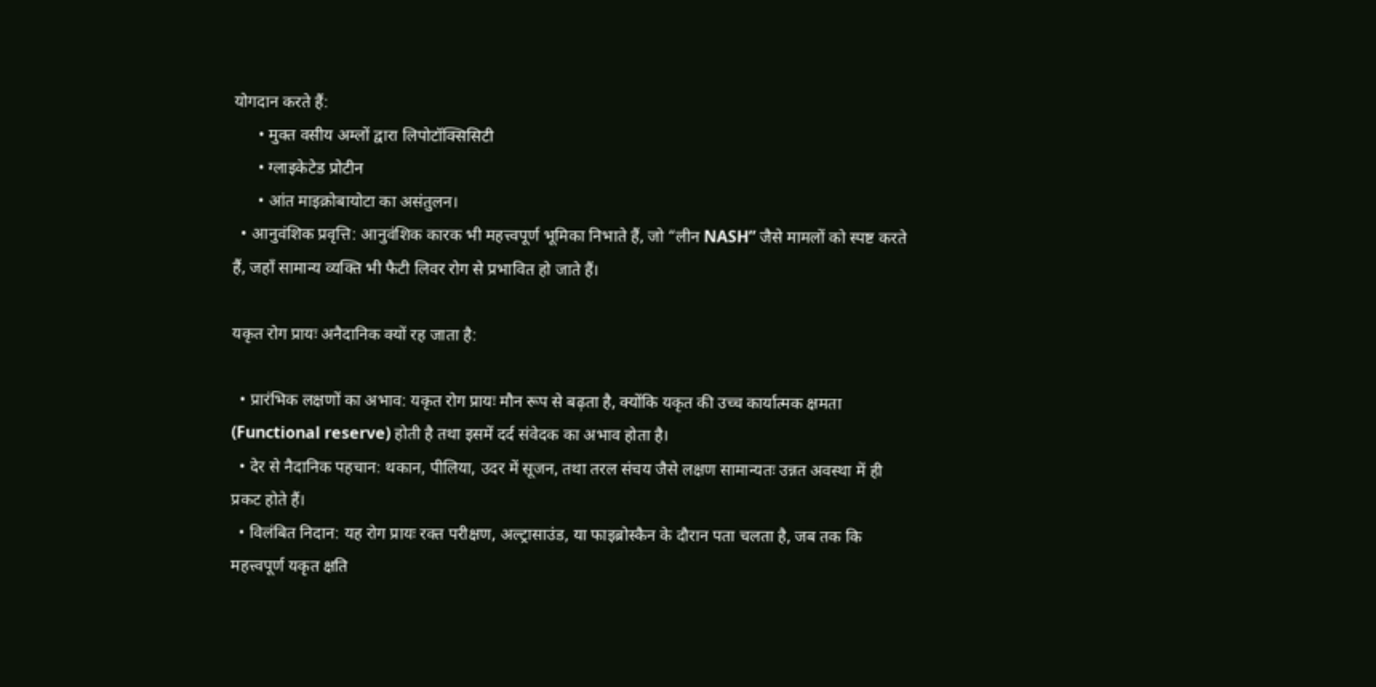योगदान करते हैं:
      • मुक्त वसीय अम्लों द्वारा लिपोटॉक्सिसिटी
      • ग्लाइकेटेड प्रोटीन
      • आंत माइक्रोबायोटा का असंतुलन।
  • आनुवंशिक प्रवृत्ति: आनुवंशिक कारक भी महत्त्वपूर्ण भूमिका निभाते हैं, जो “लीन NASH” जैसे मामलों को स्पष्ट करते हैं, जहाँ सामान्य व्यक्ति भी फैटी लिवर रोग से प्रभावित हो जाते हैं।

यकृत रोग प्रायः अनैदानिक क्यों रह जाता है:

  • प्रारंभिक लक्षणों का अभाव: यकृत रोग प्रायः मौन रूप से बढ़ता है, क्योंकि यकृत की उच्च कार्यात्मक क्षमता (Functional reserve) होती है तथा इसमें दर्द संवेदक का अभाव होता है।
  • देर से नैदानिक पहचान: थकान, पीलिया, उदर में सूजन, तथा तरल संचय जैसे लक्षण सामान्यतः उन्नत अवस्था में ही प्रकट होते हैं।
  • विलंबित निदान: यह रोग प्रायः रक्त परीक्षण, अल्ट्रासाउंड, या फाइब्रोस्कैन के दौरान पता चलता है, जब तक कि महत्त्वपूर्ण यकृत क्षति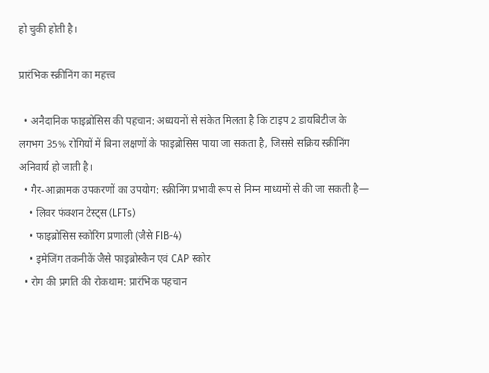हो चुकी होती है।

प्रारंभिक स्क्रीनिंग का महत्त्व

  • अनैदानिक फाइब्रोसिस की पहचान: अध्ययनों से संकेत मिलता है कि टाइप 2 डायबिटीज के लगभग 35% रोगियों में बिना लक्षणों के फाइब्रोसिस पाया जा सकता है, जिससे सक्रिय स्क्रीनिंग अनिवार्य हो जाती है।
  • गैर-आक्रामक उपकरणों का उपयोग: स्क्रीनिंग प्रभावी रूप से निम्न माध्यमों से की जा सकती है—
    • लिवर फंक्शन टेस्ट्स (LFTs)
    • फाइब्रोसिस स्कोरिंग प्रणाली (जैसे FIB-4)
    • इमेजिंग तकनीकें जैसे फाइब्रोस्कैन एवं CAP स्कोर
  • रोग की प्रगति की रोकथाम: प्रारंभिक पहचान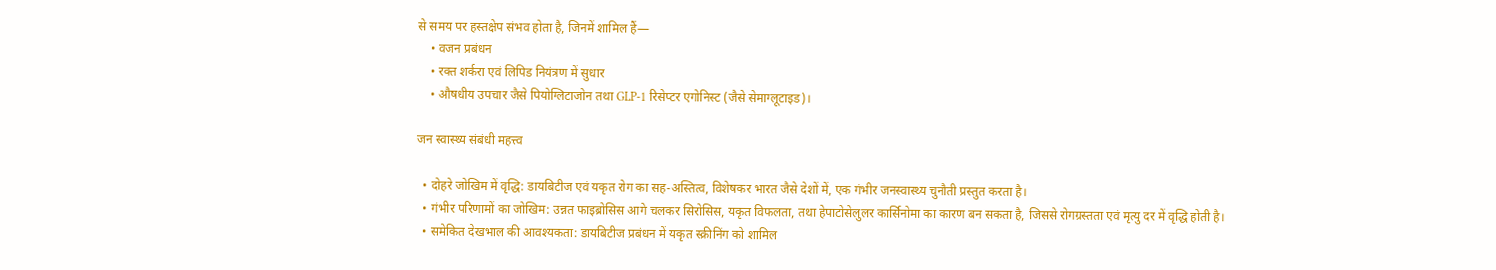से समय पर हस्तक्षेप संभव होता है, जिनमें शामिल हैं—
    • वजन प्रबंधन
    • रक्त शर्करा एवं लिपिड नियंत्रण में सुधार
    • औषधीय उपचार जैसे पियोग्लिटाजोन तथा GLP-1 रिसेप्टर एगोनिस्ट (जैसे सेमाग्लूटाइड)।

जन स्वास्थ्य संबंधी महत्त्व

  • दोहरे जोखिम में वृद्धि: डायबिटीज एवं यकृत रोग का सह-अस्तित्व, विशेषकर भारत जैसे देशों में, एक गंभीर जनस्वास्थ्य चुनौती प्रस्तुत करता है।
  • गंभीर परिणामों का जोखिम: उन्नत फाइब्रोसिस आगे चलकर सिरोसिस, यकृत विफलता, तथा हेपाटोसेलुलर कार्सिनोमा का कारण बन सकता है, जिससे रोगग्रस्तता एवं मृत्यु दर में वृद्धि होती है।
  • समेकित देखभाल की आवश्यकता: डायबिटीज प्रबंधन में यकृत स्क्रीनिंग को शामिल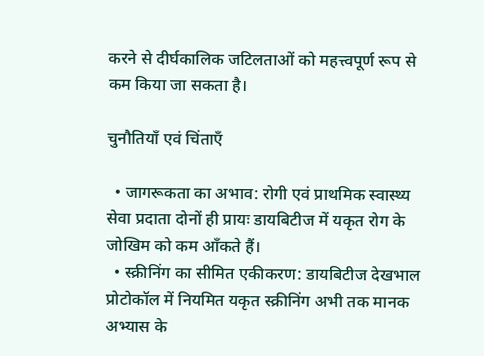करने से दीर्घकालिक जटिलताओं को महत्त्वपूर्ण रूप से कम किया जा सकता है।

चुनौतियाँ एवं चिंताएँ

  • जागरूकता का अभाव: रोगी एवं प्राथमिक स्वास्थ्य सेवा प्रदाता दोनों ही प्रायः डायबिटीज में यकृत रोग के जोखिम को कम आँकते हैं।
  • स्क्रीनिंग का सीमित एकीकरण: डायबिटीज देखभाल प्रोटोकॉल में नियमित यकृत स्क्रीनिंग अभी तक मानक अभ्यास के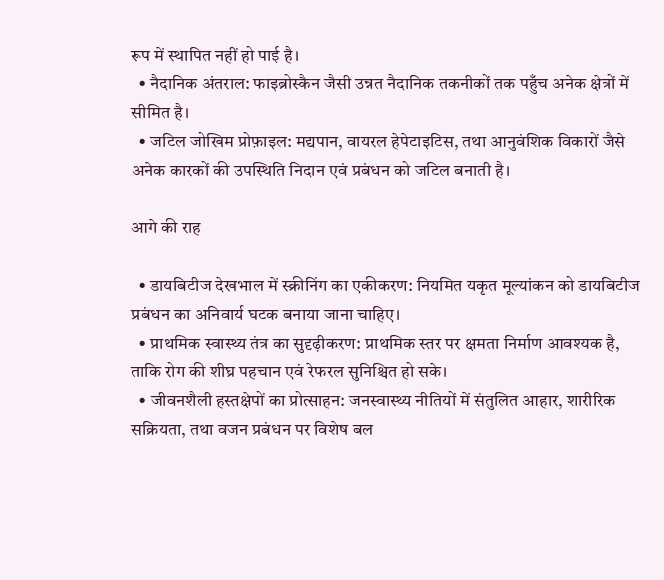रूप में स्थापित नहीं हो पाई है।
  • नैदानिक अंतराल: फाइब्रोस्कैन जैसी उन्नत नैदानिक तकनीकों तक पहुँच अनेक क्षेत्रों में सीमित है।
  • जटिल जोखिम प्रोफ़ाइल: मद्यपान, वायरल हेपेटाइटिस, तथा आनुवंशिक विकारों जैसे अनेक कारकों की उपस्थिति निदान एवं प्रबंधन को जटिल बनाती है।

आगे की राह

  • डायबिटीज देखभाल में स्क्रीनिंग का एकीकरण: नियमित यकृत मूल्यांकन को डायबिटीज प्रबंधन का अनिवार्य घटक बनाया जाना चाहिए।
  • प्राथमिक स्वास्थ्य तंत्र का सुदृढ़ीकरण: प्राथमिक स्तर पर क्षमता निर्माण आवश्यक है, ताकि रोग की शीघ्र पहचान एवं रेफरल सुनिश्चित हो सके।
  • जीवनशैली हस्तक्षेपों का प्रोत्साहन: जनस्वास्थ्य नीतियों में संतुलित आहार, शारीरिक सक्रियता, तथा वजन प्रबंधन पर विशेष बल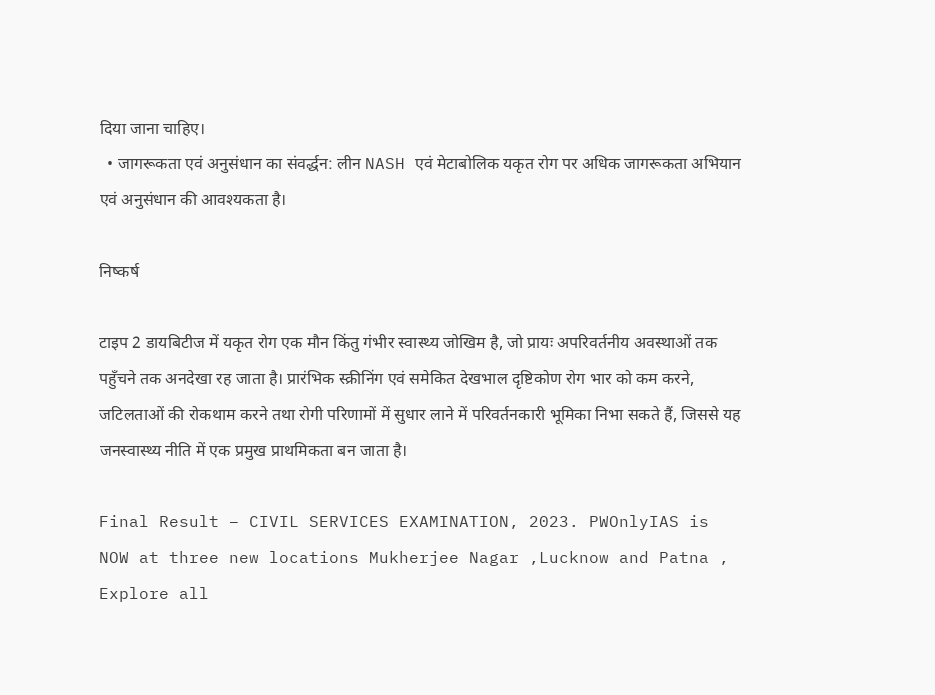दिया जाना चाहिए।
  • जागरूकता एवं अनुसंधान का संवर्द्धन: लीन NASH एवं मेटाबोलिक यकृत रोग पर अधिक जागरूकता अभियान एवं अनुसंधान की आवश्यकता है।

निष्कर्ष

टाइप 2 डायबिटीज में यकृत रोग एक मौन किंतु गंभीर स्वास्थ्य जोखिम है, जो प्रायः अपरिवर्तनीय अवस्थाओं तक पहुँचने तक अनदेखा रह जाता है। प्रारंभिक स्क्रीनिंग एवं समेकित देखभाल दृष्टिकोण रोग भार को कम करने, जटिलताओं की रोकथाम करने तथा रोगी परिणामों में सुधार लाने में परिवर्तनकारी भूमिका निभा सकते हैं, जिससे यह जनस्वास्थ्य नीति में एक प्रमुख प्राथमिकता बन जाता है।

Final Result – CIVIL SERVICES EXAMINATION, 2023. PWOnlyIAS is NOW at three new locations Mukherjee Nagar ,Lucknow and Patna , Explore all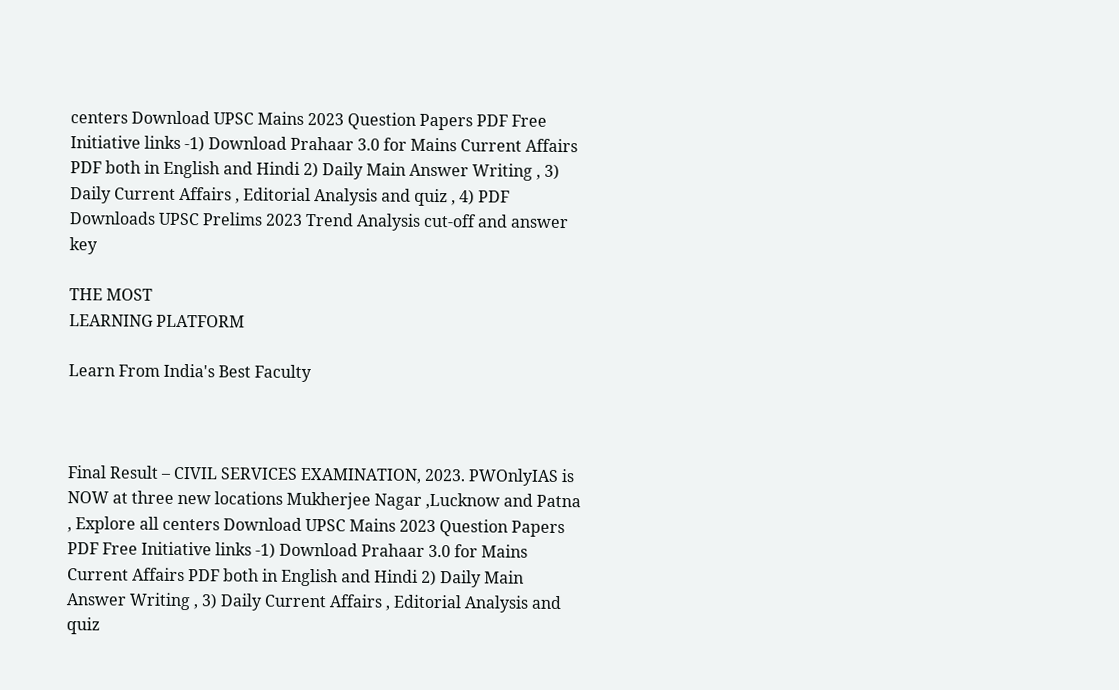centers Download UPSC Mains 2023 Question Papers PDF Free Initiative links -1) Download Prahaar 3.0 for Mains Current Affairs PDF both in English and Hindi 2) Daily Main Answer Writing , 3) Daily Current Affairs , Editorial Analysis and quiz , 4) PDF Downloads UPSC Prelims 2023 Trend Analysis cut-off and answer key

THE MOST
LEARNING PLATFORM

Learn From India's Best Faculty



Final Result – CIVIL SERVICES EXAMINATION, 2023. PWOnlyIAS is NOW at three new locations Mukherjee Nagar ,Lucknow and Patna , Explore all centers Download UPSC Mains 2023 Question Papers PDF Free Initiative links -1) Download Prahaar 3.0 for Mains Current Affairs PDF both in English and Hindi 2) Daily Main Answer Writing , 3) Daily Current Affairs , Editorial Analysis and quiz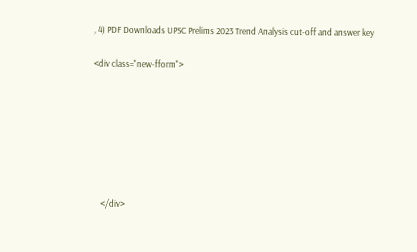, 4) PDF Downloads UPSC Prelims 2023 Trend Analysis cut-off and answer key

<div class="new-fform">







    </div>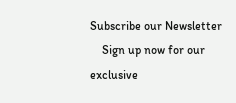Subscribe our Newsletter
    Sign up now for our exclusive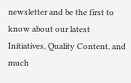newsletter and be the first to know about our latest Initiatives, Quality Content, and much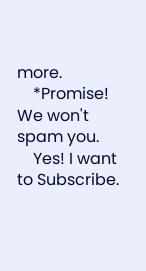more.
    *Promise! We won't spam you.
    Yes! I want to Subscribe.